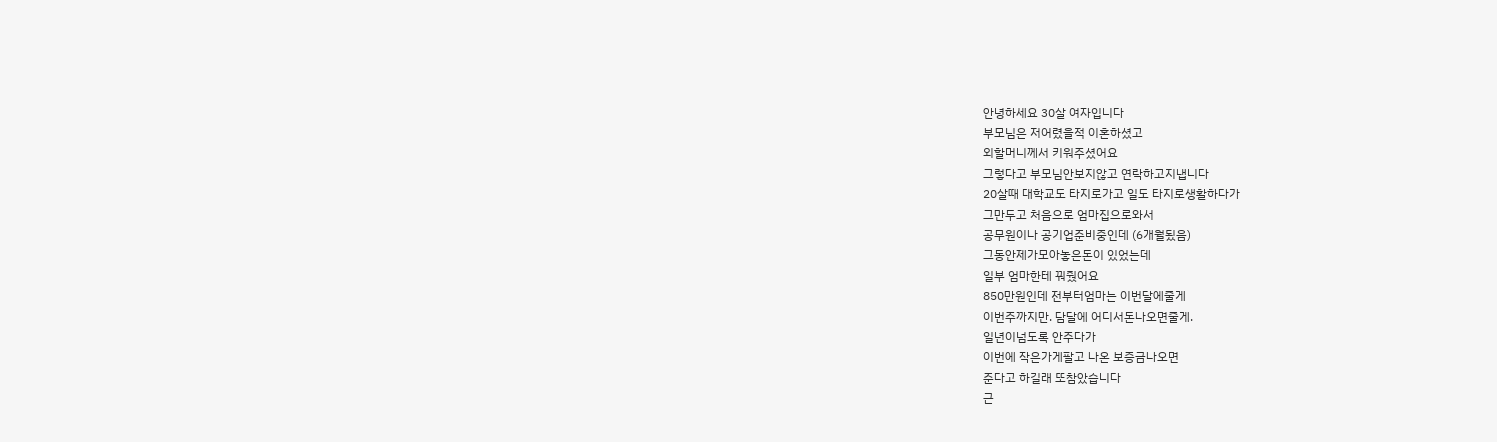안녕하세요 30살 여자입니다
부모님은 저어렸을적 이혼하셨고
외할머니께서 키워주셨어요
그렇다고 부모님안보지않고 연락하고지냅니다
20살때 대학교도 타지로가고 일도 타지로생활하다가
그만두고 처음으로 엄마집으로와서
공무원이나 공기업준비중인데 (6개월됬음)
그동안제가모아놓은돈이 있었는데
일부 엄마한테 꿔줬어요
850만원인데 전부터엄마는 이번달에줄게
이번주까지만. 담달에 어디서돈나오면줄게.
일년이넘도록 안주다가
이번에 작은가게팔고 나온 보증금나오면
준다고 하길래 또참았습니다
근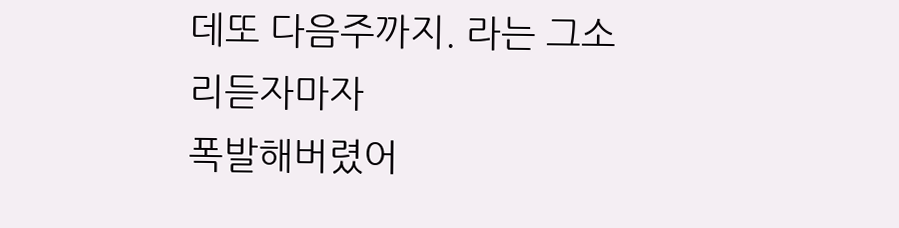데또 다음주까지. 라는 그소리듣자마자
폭발해버렸어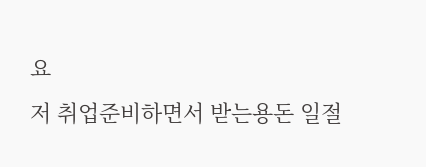요
저 취업준비하면서 받는용돈 일절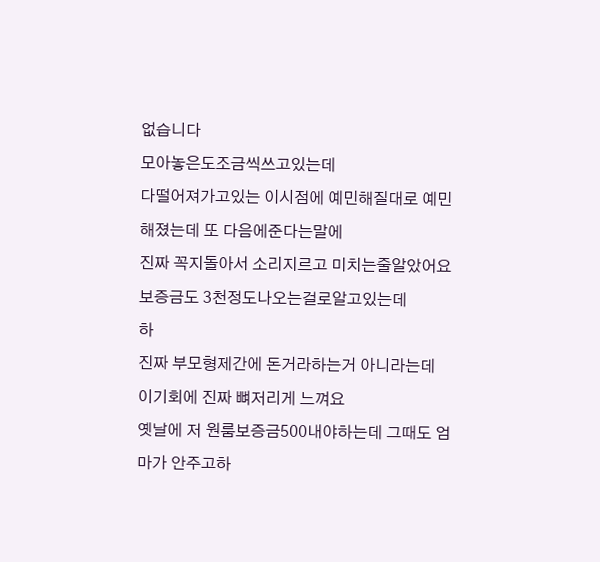없습니다
모아놓은도조금씩쓰고있는데
다떨어져가고있는 이시점에 예민해질대로 예민해졌는데 또 다음에준다는말에
진짜 꼭지돌아서 소리지르고 미치는줄알았어요
보증금도 3천정도나오는걸로알고있는데
하
진짜 부모형제간에 돈거라하는거 아니라는데
이기회에 진짜 뼈저리게 느껴요
옛날에 저 원룸보증금500내야하는데 그때도 엄마가 안주고하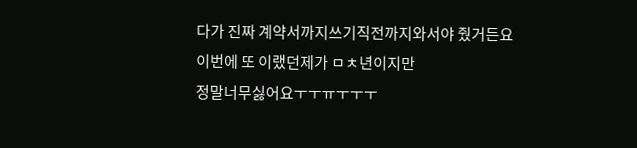다가 진짜 계약서까지쓰기직전까지와서야 줬거든요
이번에 또 이랬던제가 ㅁㅊ년이지만
정말너무싫어요ㅜㅜㅠㅜㅜㅜ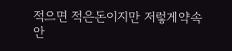적으면 적은돈이지만 저렇게약속안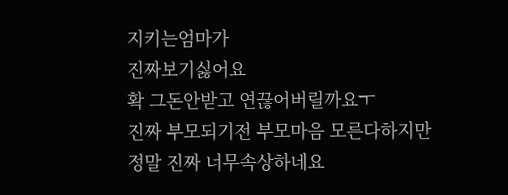지키는엄마가
진짜보기싫어요
확 그돈안받고 연끊어버릴까요ㅜ
진짜 부모되기전 부모마음 모른다하지만
정말 진짜 너무속상하네요